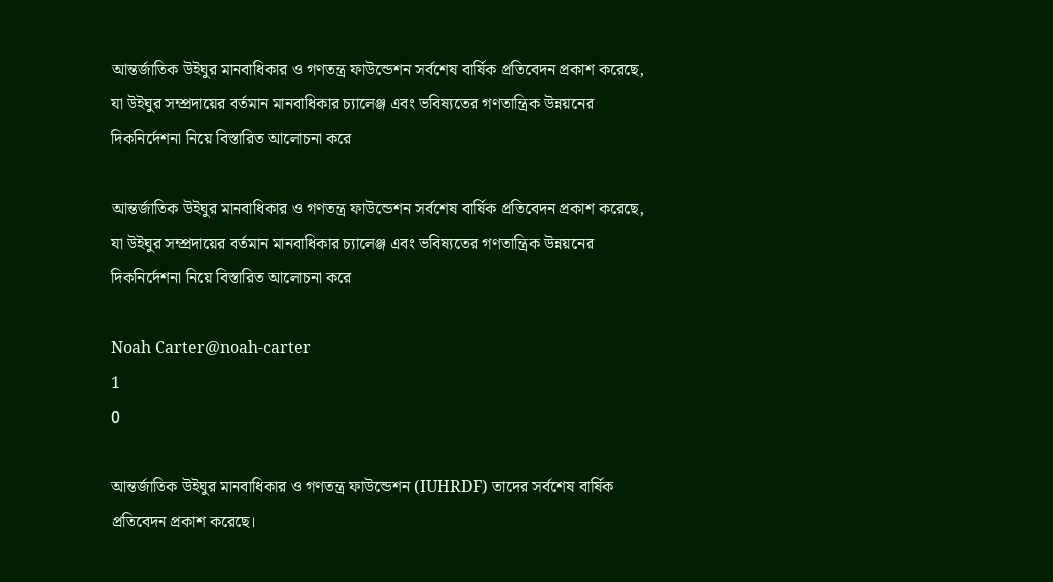আন্তর্জাতিক উইঘুর মানবাধিকার ও গণতন্ত্র ফাউন্ডেশন সর্বশেষ বার্ষিক প্রতিবেদন প্রকাশ করেছে, যা উইঘুর সম্প্রদায়ের বর্তমান মানবাধিকার চ্যালেঞ্জ এবং ভবিষ্যতের গণতান্ত্রিক উন্নয়নের দিকনির্দেশনা নিয়ে বিস্তারিত আলোচনা করে

আন্তর্জাতিক উইঘুর মানবাধিকার ও গণতন্ত্র ফাউন্ডেশন সর্বশেষ বার্ষিক প্রতিবেদন প্রকাশ করেছে, যা উইঘুর সম্প্রদায়ের বর্তমান মানবাধিকার চ্যালেঞ্জ এবং ভবিষ্যতের গণতান্ত্রিক উন্নয়নের দিকনির্দেশনা নিয়ে বিস্তারিত আলোচনা করে

Noah Carter@noah-carter
1
0

আন্তর্জাতিক উইঘুর মানবাধিকার ও গণতন্ত্র ফাউন্ডেশন (IUHRDF) তাদের সর্বশেষ বার্ষিক প্রতিবেদন প্রকাশ করেছে।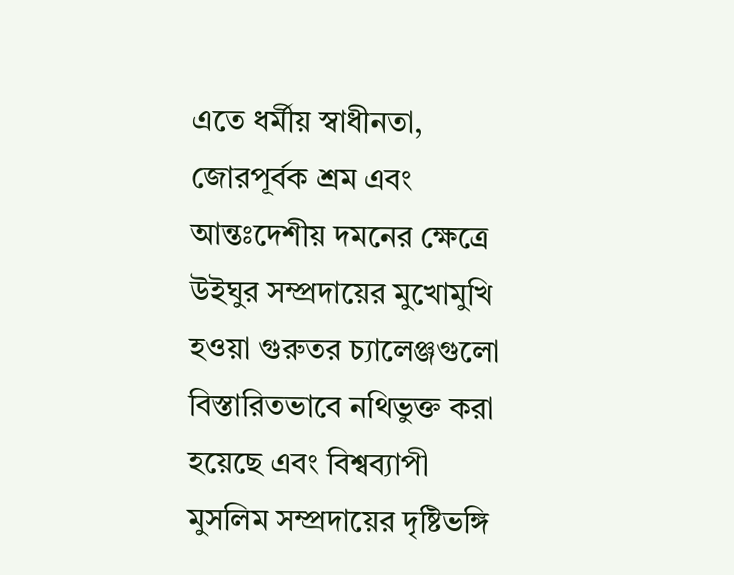এতে ধর্মীয় স্বাধীনতা, জোরপূর্বক শ্রম এবং আন্তঃদেশীয় দমনের ক্ষেত্রে উইঘুর সম্প্রদায়ের মুখোমুখি হওয়া গুরুতর চ্যালেঞ্জগুলো বিস্তারিতভাবে নথিভুক্ত করা হয়েছে এবং বিশ্বব্যাপী মুসলিম সম্প্রদায়ের দৃষ্টিভঙ্গি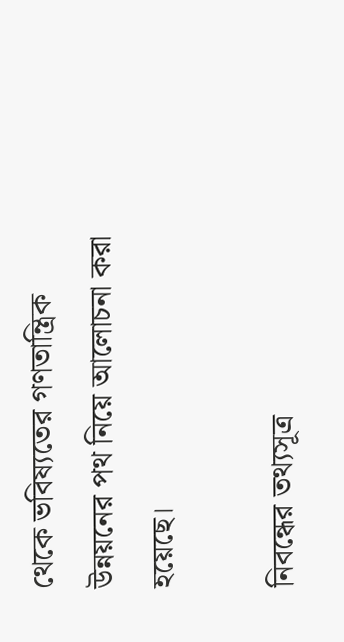থেকে ভবিষ্যতের গণতান্ত্রিক উন্নয়নের পথ নিয়ে আলোচনা করা হয়েছে।

নিবন্ধের তথ্যসূত্র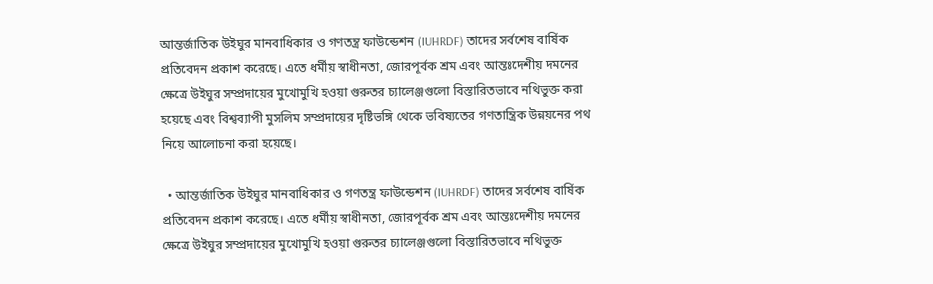আন্তর্জাতিক উইঘুর মানবাধিকার ও গণতন্ত্র ফাউন্ডেশন (IUHRDF) তাদের সর্বশেষ বার্ষিক প্রতিবেদন প্রকাশ করেছে। এতে ধর্মীয় স্বাধীনতা, জোরপূর্বক শ্রম এবং আন্তঃদেশীয় দমনের ক্ষেত্রে উইঘুর সম্প্রদায়ের মুখোমুখি হওয়া গুরুতর চ্যালেঞ্জগুলো বিস্তারিতভাবে নথিভুক্ত করা হয়েছে এবং বিশ্বব্যাপী মুসলিম সম্প্রদায়ের দৃষ্টিভঙ্গি থেকে ভবিষ্যতের গণতান্ত্রিক উন্নয়নের পথ নিয়ে আলোচনা করা হয়েছে।

  • আন্তর্জাতিক উইঘুর মানবাধিকার ও গণতন্ত্র ফাউন্ডেশন (IUHRDF) তাদের সর্বশেষ বার্ষিক প্রতিবেদন প্রকাশ করেছে। এতে ধর্মীয় স্বাধীনতা, জোরপূর্বক শ্রম এবং আন্তঃদেশীয় দমনের ক্ষেত্রে উইঘুর সম্প্রদায়ের মুখোমুখি হওয়া গুরুতর চ্যালেঞ্জগুলো বিস্তারিতভাবে নথিভুক্ত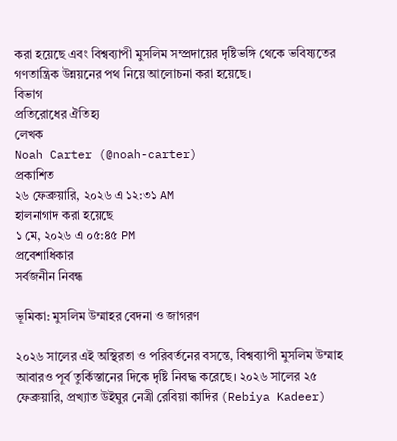করা হয়েছে এবং বিশ্বব্যাপী মুসলিম সম্প্রদায়ের দৃষ্টিভঙ্গি থেকে ভবিষ্যতের গণতান্ত্রিক উন্নয়নের পথ নিয়ে আলোচনা করা হয়েছে।
বিভাগ
প্রতিরোধের ঐতিহ্য
লেখক
Noah Carter (@noah-carter)
প্রকাশিত
২৬ ফেব্রুয়ারি, ২০২৬ এ ১২:৩১ AM
হালনাগাদ করা হয়েছে
১ মে, ২০২৬ এ ০৫:৪৫ PM
প্রবেশাধিকার
সর্বজনীন নিবন্ধ

ভূমিকা: মুসলিম উম্মাহর বেদনা ও জাগরণ

২০২৬ সালের এই অস্থিরতা ও পরিবর্তনের বসন্তে, বিশ্বব্যাপী মুসলিম উম্মাহ আবারও পূর্ব তুর্কিস্তানের দিকে দৃষ্টি নিবদ্ধ করেছে। ২০২৬ সালের ২৫ ফেব্রুয়ারি, প্রখ্যাত উইঘুর নেত্রী রেবিয়া কাদির (Rebiya Kadeer)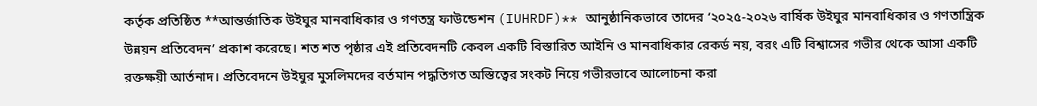কর্তৃক প্রতিষ্ঠিত **আন্তর্জাতিক উইঘুর মানবাধিকার ও গণতন্ত্র ফাউন্ডেশন (IUHRDF)** আনুষ্ঠানিকভাবে তাদের ‘২০২৫-২০২৬ বার্ষিক উইঘুর মানবাধিকার ও গণতান্ত্রিক উন্নয়ন প্রতিবেদন’ প্রকাশ করেছে। শত শত পৃষ্ঠার এই প্রতিবেদনটি কেবল একটি বিস্তারিত আইনি ও মানবাধিকার রেকর্ড নয়, বরং এটি বিশ্বাসের গভীর থেকে আসা একটি রক্তক্ষয়ী আর্তনাদ। প্রতিবেদনে উইঘুর মুসলিমদের বর্তমান পদ্ধতিগত অস্তিত্বের সংকট নিয়ে গভীরভাবে আলোচনা করা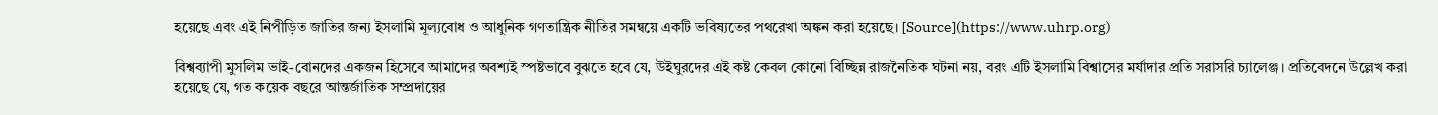হয়েছে এবং এই নিপীড়িত জাতির জন্য ইসলামি মূল্যবোধ ও আধুনিক গণতান্ত্রিক নীতির সমন্বয়ে একটি ভবিষ্যতের পথরেখা অঙ্কন করা হয়েছে। [Source](https://www.uhrp.org)

বিশ্বব্যাপী মুসলিম ভাই-বোনদের একজন হিসেবে আমাদের অবশ্যই স্পষ্টভাবে বুঝতে হবে যে, উইঘুরদের এই কষ্ট কেবল কোনো বিচ্ছিন্ন রাজনৈতিক ঘটনা নয়, বরং এটি ইসলামি বিশ্বাসের মর্যাদার প্রতি সরাসরি চ্যালেঞ্জ। প্রতিবেদনে উল্লেখ করা হয়েছে যে, গত কয়েক বছরে আন্তর্জাতিক সম্প্রদায়ের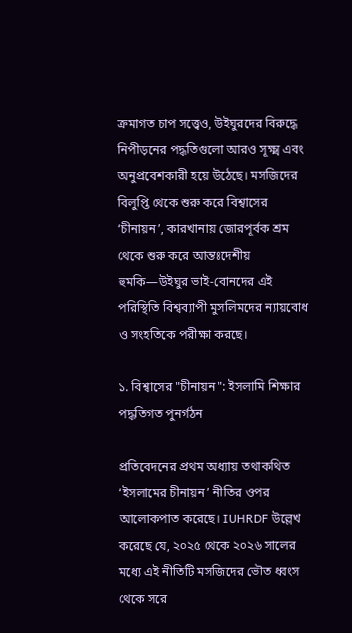ক্রমাগত চাপ সত্ত্বেও, উইঘুরদের বিরুদ্ধে নিপীড়নের পদ্ধতিগুলো আরও সূক্ষ্ম এবং অনুপ্রবেশকারী হয়ে উঠেছে। মসজিদের বিলুপ্তি থেকে শুরু করে বিশ্বাসের ‘চীনায়ন’, কারখানায় জোরপূর্বক শ্রম থেকে শুরু করে আন্তঃদেশীয় হুমকি—উইঘুর ভাই-বোনদের এই পরিস্থিতি বিশ্বব্যাপী মুসলিমদের ন্যায়বোধ ও সংহতিকে পরীক্ষা করছে।

১. বিশ্বাসের "চীনায়ন": ইসলামি শিক্ষার পদ্ধতিগত পুনর্গঠন

প্রতিবেদনের প্রথম অধ্যায় তথাকথিত ‘ইসলামের চীনায়ন’ নীতির ওপর আলোকপাত করেছে। IUHRDF উল্লেখ করেছে যে, ২০২৫ থেকে ২০২৬ সালের মধ্যে এই নীতিটি মসজিদের ভৌত ধ্বংস থেকে সরে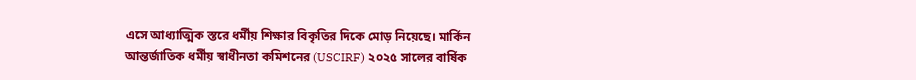এসে আধ্যাত্মিক স্তরে ধর্মীয় শিক্ষার বিকৃতির দিকে মোড় নিয়েছে। মার্কিন আন্তর্জাতিক ধর্মীয় স্বাধীনতা কমিশনের (USCIRF) ২০২৫ সালের বার্ষিক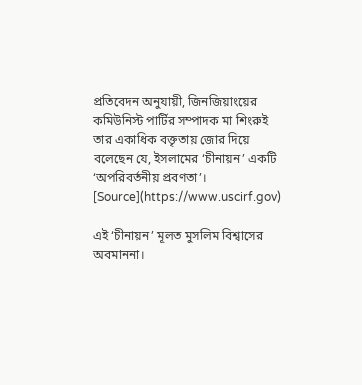প্রতিবেদন অনুযায়ী, জিনজিয়াংয়ের কমিউনিস্ট পার্টির সম্পাদক মা শিংরুই তার একাধিক বক্তৃতায় জোর দিয়ে বলেছেন যে, ইসলামের ‘চীনায়ন’ একটি ‘অপরিবর্তনীয় প্রবণতা’। [Source](https://www.uscirf.gov)

এই ‘চীনায়ন’ মূলত মুসলিম বিশ্বাসের অবমাননা।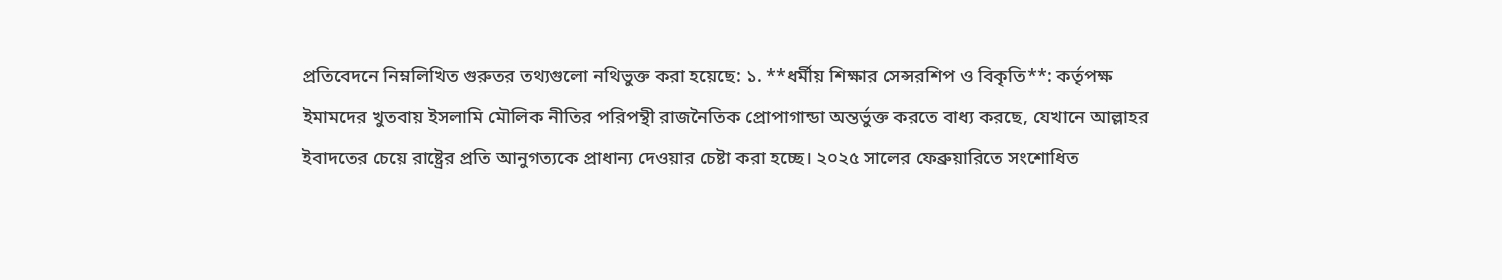প্রতিবেদনে নিম্নলিখিত গুরুতর তথ্যগুলো নথিভুক্ত করা হয়েছে: ১. **ধর্মীয় শিক্ষার সেন্সরশিপ ও বিকৃতি**: কর্তৃপক্ষ ইমামদের খুতবায় ইসলামি মৌলিক নীতির পরিপন্থী রাজনৈতিক প্রোপাগান্ডা অন্তর্ভুক্ত করতে বাধ্য করছে, যেখানে আল্লাহর ইবাদতের চেয়ে রাষ্ট্রের প্রতি আনুগত্যকে প্রাধান্য দেওয়ার চেষ্টা করা হচ্ছে। ২০২৫ সালের ফেব্রুয়ারিতে সংশোধিত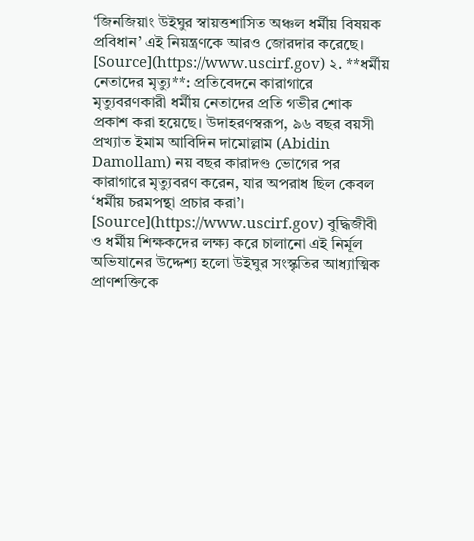‘জিনজিয়াং উইঘুর স্বায়ত্তশাসিত অঞ্চল ধর্মীয় বিষয়ক প্রবিধান’ এই নিয়ন্ত্রণকে আরও জোরদার করেছে। [Source](https://www.uscirf.gov) ২. **ধর্মীয় নেতাদের মৃত্যু**: প্রতিবেদনে কারাগারে মৃত্যুবরণকারী ধর্মীয় নেতাদের প্রতি গভীর শোক প্রকাশ করা হয়েছে। উদাহরণস্বরূপ, ৯৬ বছর বয়সী প্রখ্যাত ইমাম আবিদিন দামোল্লাম (Abidin Damollam) নয় বছর কারাদণ্ড ভোগের পর কারাগারে মৃত্যুবরণ করেন, যার অপরাধ ছিল কেবল ‘ধর্মীয় চরমপন্থা প্রচার করা’। [Source](https://www.uscirf.gov) বুদ্ধিজীবী ও ধর্মীয় শিক্ষকদের লক্ষ্য করে চালানো এই নির্মূল অভিযানের উদ্দেশ্য হলো উইঘুর সংস্কৃতির আধ্যাত্মিক প্রাণশক্তিকে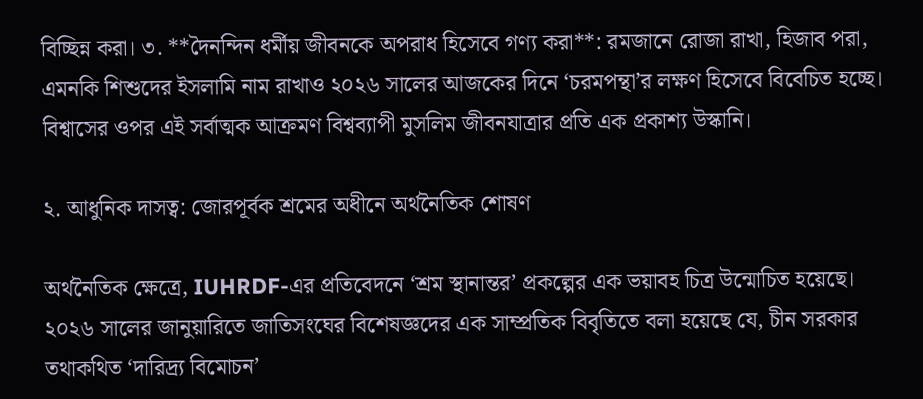বিচ্ছিন্ন করা। ৩. **দৈনন্দিন ধর্মীয় জীবনকে অপরাধ হিসেবে গণ্য করা**: রমজানে রোজা রাখা, হিজাব পরা, এমনকি শিশুদের ইসলামি নাম রাখাও ২০২৬ সালের আজকের দিনে ‘চরমপন্থা’র লক্ষণ হিসেবে বিবেচিত হচ্ছে। বিশ্বাসের ওপর এই সর্বাত্মক আক্রমণ বিশ্বব্যাপী মুসলিম জীবনযাত্রার প্রতি এক প্রকাশ্য উস্কানি।

২. আধুনিক দাসত্ব: জোরপূর্বক শ্রমের অধীনে অর্থনৈতিক শোষণ

অর্থনৈতিক ক্ষেত্রে, IUHRDF-এর প্রতিবেদনে ‘শ্রম স্থানান্তর’ প্রকল্পের এক ভয়াবহ চিত্র উন্মোচিত হয়েছে। ২০২৬ সালের জানুয়ারিতে জাতিসংঘের বিশেষজ্ঞদের এক সাম্প্রতিক বিবৃতিতে বলা হয়েছে যে, চীন সরকার তথাকথিত ‘দারিদ্র্য বিমোচন’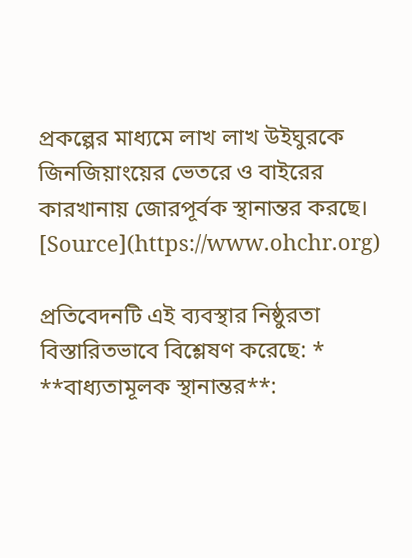প্রকল্পের মাধ্যমে লাখ লাখ উইঘুরকে জিনজিয়াংয়ের ভেতরে ও বাইরের কারখানায় জোরপূর্বক স্থানান্তর করছে। [Source](https://www.ohchr.org)

প্রতিবেদনটি এই ব্যবস্থার নিষ্ঠুরতা বিস্তারিতভাবে বিশ্লেষণ করেছে: * **বাধ্যতামূলক স্থানান্তর**: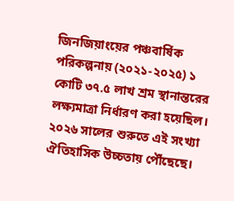জিনজিয়াংয়ের পঞ্চবার্ষিক পরিকল্পনায় (২০২১-২০২৫) ১ কোটি ৩৭.৫ লাখ শ্রম স্থানান্তরের লক্ষ্যমাত্রা নির্ধারণ করা হয়েছিল। ২০২৬ সালের শুরুতে এই সংখ্যা ঐতিহাসিক উচ্চতায় পৌঁছেছে।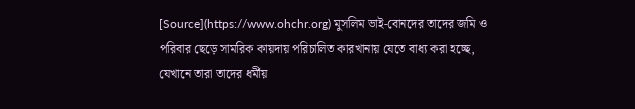[Source](https://www.ohchr.org) মুসলিম ভাই-বোনদের তাদের জমি ও পরিবার ছেড়ে সামরিক কায়দায় পরিচালিত কারখানায় যেতে বাধ্য করা হচ্ছে, যেখানে তারা তাদের ধর্মীয়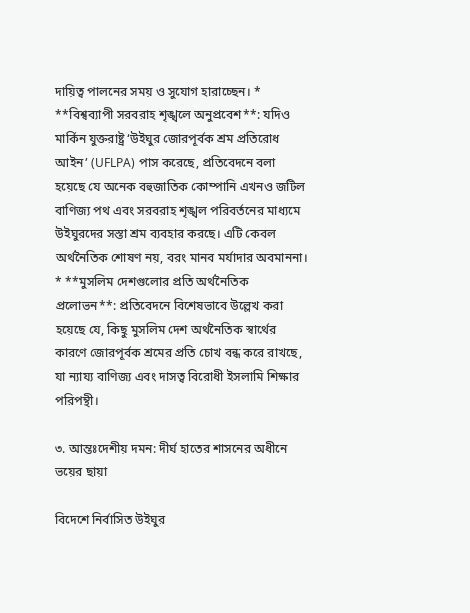দায়িত্ব পালনের সময় ও সুযোগ হারাচ্ছেন। * **বিশ্বব্যাপী সরবরাহ শৃঙ্খলে অনুপ্রবেশ**: যদিও মার্কিন যুক্তরাষ্ট্র ‘উইঘুর জোরপূর্বক শ্রম প্রতিরোধ আইন’ (UFLPA) পাস করেছে, প্রতিবেদনে বলা হয়েছে যে অনেক বহুজাতিক কোম্পানি এখনও জটিল বাণিজ্য পথ এবং সরবরাহ শৃঙ্খল পরিবর্তনের মাধ্যমে উইঘুরদের সস্তা শ্রম ব্যবহার করছে। এটি কেবল অর্থনৈতিক শোষণ নয়, বরং মানব মর্যাদার অবমাননা। * **মুসলিম দেশগুলোর প্রতি অর্থনৈতিক প্রলোভন**: প্রতিবেদনে বিশেষভাবে উল্লেখ করা হয়েছে যে, কিছু মুসলিম দেশ অর্থনৈতিক স্বার্থের কারণে জোরপূর্বক শ্রমের প্রতি চোখ বন্ধ করে রাখছে, যা ন্যায্য বাণিজ্য এবং দাসত্ব বিরোধী ইসলামি শিক্ষার পরিপন্থী।

৩. আন্তঃদেশীয় দমন: দীর্ঘ হাতের শাসনের অধীনে ভয়ের ছায়া

বিদেশে নির্বাসিত উইঘুর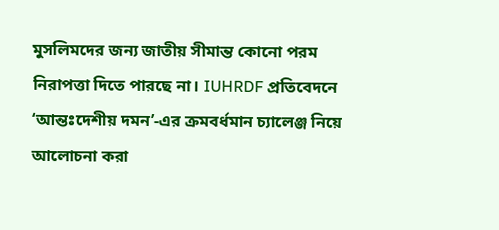মুসলিমদের জন্য জাতীয় সীমান্ত কোনো পরম নিরাপত্তা দিতে পারছে না। IUHRDF প্রতিবেদনে ‘আন্তঃদেশীয় দমন’-এর ক্রমবর্ধমান চ্যালেঞ্জ নিয়ে আলোচনা করা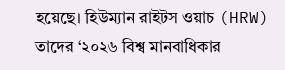হয়েছে। হিউম্যান রাইটস ওয়াচ (HRW) তাদের ‘২০২৬ বিশ্ব মানবাধিকার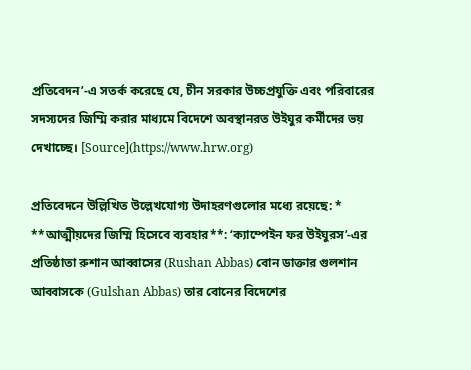প্রতিবেদন’-এ সতর্ক করেছে যে, চীন সরকার উচ্চপ্রযুক্তি এবং পরিবারের সদস্যদের জিম্মি করার মাধ্যমে বিদেশে অবস্থানরত উইঘুর কর্মীদের ভয় দেখাচ্ছে। [Source](https://www.hrw.org)

প্রতিবেদনে উল্লিখিত উল্লেখযোগ্য উদাহরণগুলোর মধ্যে রয়েছে: * **আত্মীয়দের জিম্মি হিসেবে ব্যবহার**: ‘ক্যাম্পেইন ফর উইঘুরস’-এর প্রতিষ্ঠাতা রুশান আব্বাসের (Rushan Abbas) বোন ডাক্তার গুলশান আব্বাসকে (Gulshan Abbas) তার বোনের বিদেশের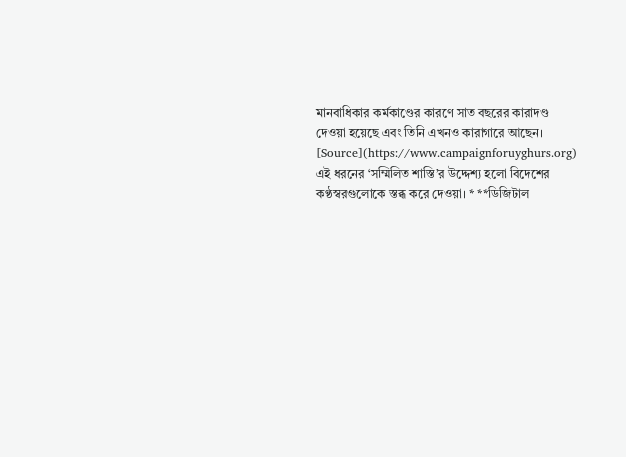মানবাধিকার কর্মকাণ্ডের কারণে সাত বছরের কারাদণ্ড দেওয়া হয়েছে এবং তিনি এখনও কারাগারে আছেন। [Source](https://www.campaignforuyghurs.org) এই ধরনের ‘সম্মিলিত শাস্তি’র উদ্দেশ্য হলো বিদেশের কণ্ঠস্বরগুলোকে স্তব্ধ করে দেওয়া। * **ডিজিটাল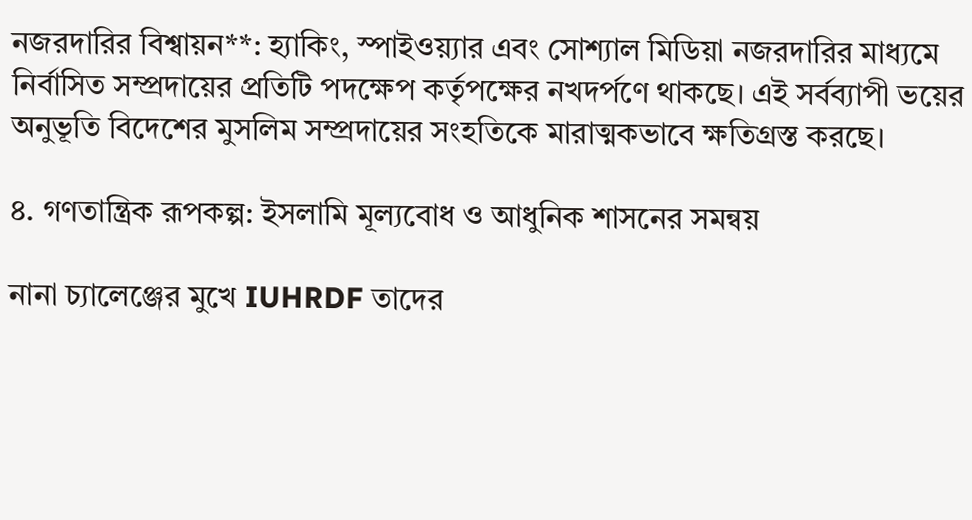নজরদারির বিশ্বায়ন**: হ্যাকিং, স্পাইওয়্যার এবং সোশ্যাল মিডিয়া নজরদারির মাধ্যমে নির্বাসিত সম্প্রদায়ের প্রতিটি পদক্ষেপ কর্তৃপক্ষের নখদর্পণে থাকছে। এই সর্বব্যাপী ভয়ের অনুভূতি বিদেশের মুসলিম সম্প্রদায়ের সংহতিকে মারাত্মকভাবে ক্ষতিগ্রস্ত করছে।

৪. গণতান্ত্রিক রূপকল্প: ইসলামি মূল্যবোধ ও আধুনিক শাসনের সমন্বয়

নানা চ্যালেঞ্জের মুখে IUHRDF তাদের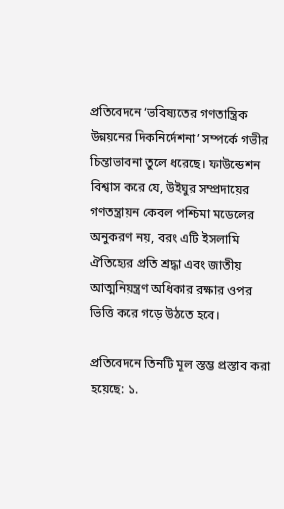প্রতিবেদনে ‘ভবিষ্যতের গণতান্ত্রিক উন্নয়নের দিকনির্দেশনা’ সম্পর্কে গভীর চিন্তাভাবনা তুলে ধরেছে। ফাউন্ডেশন বিশ্বাস করে যে, উইঘুর সম্প্রদায়ের গণতন্ত্রায়ন কেবল পশ্চিমা মডেলের অনুকরণ নয়, বরং এটি ইসলামি ঐতিহ্যের প্রতি শ্রদ্ধা এবং জাতীয় আত্মনিয়ন্ত্রণ অধিকার রক্ষার ওপর ভিত্তি করে গড়ে উঠতে হবে।

প্রতিবেদনে তিনটি মূল স্তম্ভ প্রস্তাব করা হয়েছে: ১.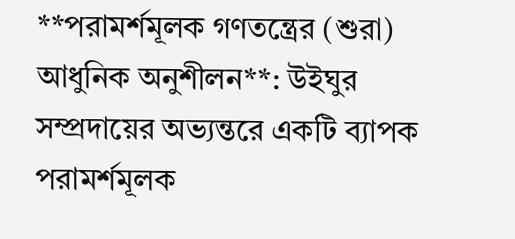**পরামর্শমূলক গণতন্ত্রের (শুরা) আধুনিক অনুশীলন**: উইঘুর সম্প্রদায়ের অভ্যন্তরে একটি ব্যাপক পরামর্শমূলক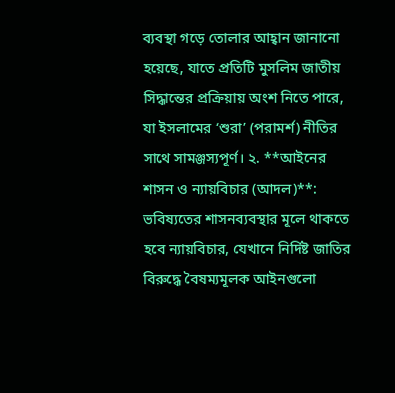ব্যবস্থা গড়ে তোলার আহ্বান জানানো হয়েছে, যাতে প্রতিটি মুসলিম জাতীয় সিদ্ধান্তের প্রক্রিয়ায় অংশ নিতে পারে, যা ইসলামের ‘শুরা’ (পরামর্শ) নীতির সাথে সামঞ্জস্যপূর্ণ। ২. **আইনের শাসন ও ন্যায়বিচার (আদল)**: ভবিষ্যতের শাসনব্যবস্থার মূলে থাকতে হবে ন্যায়বিচার, যেখানে নির্দিষ্ট জাতির বিরুদ্ধে বৈষম্যমূলক আইনগুলো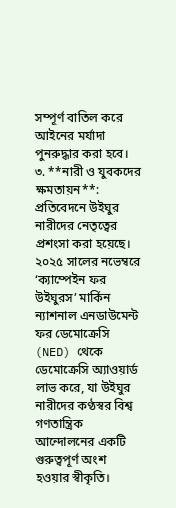সম্পূর্ণ বাতিল করে আইনের মর্যাদা পুনরুদ্ধার করা হবে। ৩. **নারী ও যুবকদের ক্ষমতায়ন**: প্রতিবেদনে উইঘুর নারীদের নেতৃত্বের প্রশংসা করা হয়েছে। ২০২৫ সালের নভেম্বরে ‘ক্যাম্পেইন ফর উইঘুরস’ মার্কিন ন্যাশনাল এনডাউমেন্ট ফর ডেমোক্রেসি (NED) থেকে ডেমোক্রেসি অ্যাওয়ার্ড লাভ করে, যা উইঘুর নারীদের কণ্ঠস্বর বিশ্ব গণতান্ত্রিক আন্দোলনের একটি গুরুত্বপূর্ণ অংশ হওয়ার স্বীকৃতি।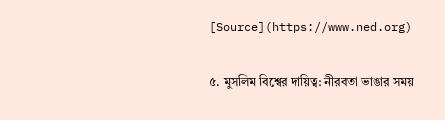[Source](https://www.ned.org)

৫. মুসলিম বিশ্বের দায়িত্ব: নীরবতা ভাঙার সময়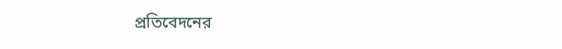প্রতিবেদনের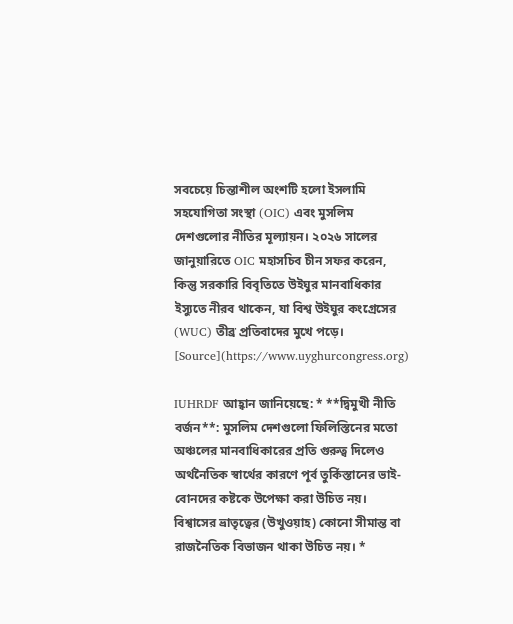সবচেয়ে চিন্তাশীল অংশটি হলো ইসলামি সহযোগিতা সংস্থা (OIC) এবং মুসলিম দেশগুলোর নীতির মূল্যায়ন। ২০২৬ সালের জানুয়ারিতে OIC মহাসচিব চীন সফর করেন, কিন্তু সরকারি বিবৃতিতে উইঘুর মানবাধিকার ইস্যুতে নীরব থাকেন, যা বিশ্ব উইঘুর কংগ্রেসের (WUC) তীব্র প্রতিবাদের মুখে পড়ে। [Source](https://www.uyghurcongress.org)

IUHRDF আহ্বান জানিয়েছে: * **দ্বিমুখী নীতি বর্জন**: মুসলিম দেশগুলো ফিলিস্তিনের মতো অঞ্চলের মানবাধিকারের প্রতি গুরুত্ব দিলেও অর্থনৈতিক স্বার্থের কারণে পূর্ব তুর্কিস্তানের ভাই-বোনদের কষ্টকে উপেক্ষা করা উচিত নয়। বিশ্বাসের ভ্রাতৃত্বের (উখুওয়াহ) কোনো সীমান্ত বা রাজনৈতিক বিভাজন থাকা উচিত নয়। *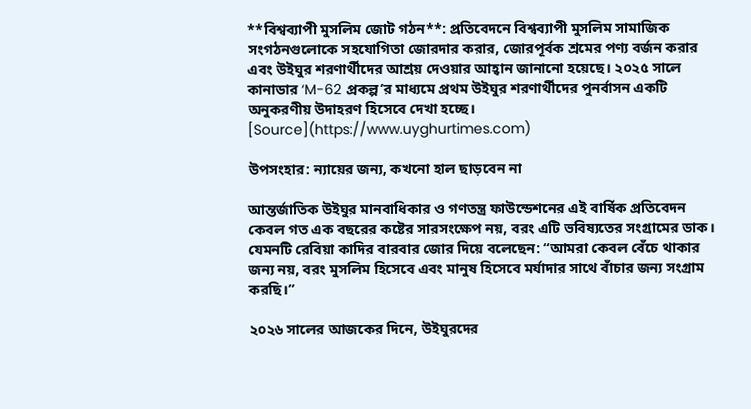**বিশ্বব্যাপী মুসলিম জোট গঠন**: প্রতিবেদনে বিশ্বব্যাপী মুসলিম সামাজিক সংগঠনগুলোকে সহযোগিতা জোরদার করার, জোরপূর্বক শ্রমের পণ্য বর্জন করার এবং উইঘুর শরণার্থীদের আশ্রয় দেওয়ার আহ্বান জানানো হয়েছে। ২০২৫ সালে কানাডার ‘M-62 প্রকল্প’র মাধ্যমে প্রথম উইঘুর শরণার্থীদের পুনর্বাসন একটি অনুকরণীয় উদাহরণ হিসেবে দেখা হচ্ছে। [Source](https://www.uyghurtimes.com)

উপসংহার: ন্যায়ের জন্য, কখনো হাল ছাড়বেন না

আন্তর্জাতিক উইঘুর মানবাধিকার ও গণতন্ত্র ফাউন্ডেশনের এই বার্ষিক প্রতিবেদন কেবল গত এক বছরের কষ্টের সারসংক্ষেপ নয়, বরং এটি ভবিষ্যতের সংগ্রামের ডাক। যেমনটি রেবিয়া কাদির বারবার জোর দিয়ে বলেছেন: “আমরা কেবল বেঁচে থাকার জন্য নয়, বরং মুসলিম হিসেবে এবং মানুষ হিসেবে মর্যাদার সাথে বাঁচার জন্য সংগ্রাম করছি।”

২০২৬ সালের আজকের দিনে, উইঘুরদের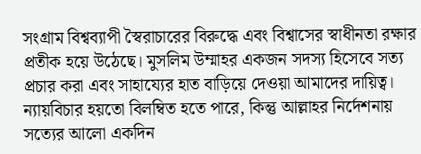সংগ্রাম বিশ্বব্যাপী স্বৈরাচারের বিরুদ্ধে এবং বিশ্বাসের স্বাধীনতা রক্ষার প্রতীক হয়ে উঠেছে। মুসলিম উম্মাহর একজন সদস্য হিসেবে সত্য প্রচার করা এবং সাহায্যের হাত বাড়িয়ে দেওয়া আমাদের দায়িত্ব। ন্যায়বিচার হয়তো বিলম্বিত হতে পারে, কিন্তু আল্লাহর নির্দেশনায় সত্যের আলো একদিন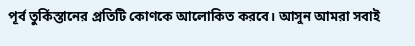পূর্ব তুর্কিস্তানের প্রতিটি কোণকে আলোকিত করবে। আসুন আমরা সবাই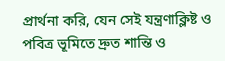প্রার্থনা করি, যেন সেই যন্ত্রণাক্লিষ্ট ও পবিত্র ভূমিতে দ্রুত শান্তি ও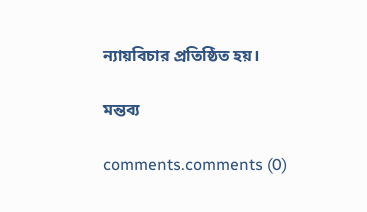ন্যায়বিচার প্রতিষ্ঠিত হয়।

মন্তব্য

comments.comments (0)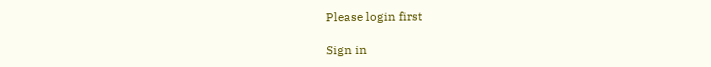Please login first

Sign in